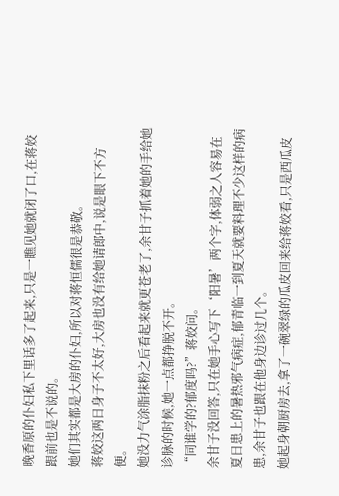晚香原的仆妇私下里话多了起来,只是一瞧见她就闭了口,在蒋姣跟前也是不说的。
她们其实都是大房的仆妇,所以对蒋恒儒很是恭敬。
蒋姣这两日身子不太好,大房也没有给她请郎中,说是眼下不方便。
她没力气涂脂抹粉之后看起来就更苍老了,余甘子抓着她的手给她诊脉的时候,她一点都挣脱不开。
“同谁学的?郁度吗?”蒋姣问。
余甘子没回答,只在她手心写下‘阳暑’两个字,体弱之人容易在夏日患上的暑热邪气病症,郁青临一到夏天就要料理不少这样的病患,余甘子也跟在他身边诊过几个。
她起身朝厨房去,拿了一碗翠绿的瓜皮回来给蒋姣看,只是西瓜皮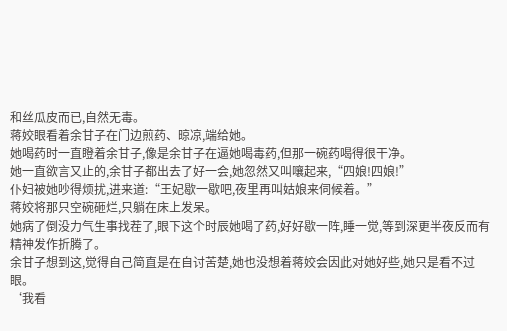和丝瓜皮而已,自然无毒。
蒋姣眼看着余甘子在门边煎药、晾凉,端给她。
她喝药时一直瞪着余甘子,像是余甘子在逼她喝毒药,但那一碗药喝得很干净。
她一直欲言又止的,余甘子都出去了好一会,她忽然又叫嚷起来,“四娘!四娘!”
仆妇被她吵得烦扰,进来道:“王妃歇一歇吧,夜里再叫姑娘来伺候着。”
蒋姣将那只空碗砸烂,只躺在床上发呆。
她病了倒没力气生事找茬了,眼下这个时辰她喝了药,好好歇一阵,睡一觉,等到深更半夜反而有精神发作折腾了。
余甘子想到这,觉得自己简直是在自讨苦楚,她也没想着蒋姣会因此对她好些,她只是看不过眼。
‘我看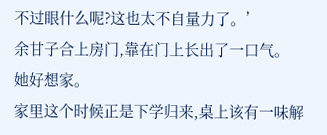不过眼什么呢?这也太不自量力了。’
余甘子合上房门,靠在门上长出了一口气。
她好想家。
家里这个时候正是下学归来,桌上该有一味解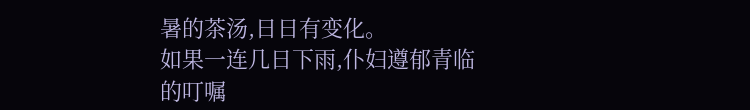暑的茶汤,日日有变化。
如果一连几日下雨,仆妇遵郁青临的叮嘱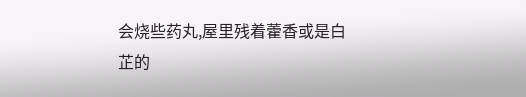会烧些药丸,屋里残着藿香或是白芷的